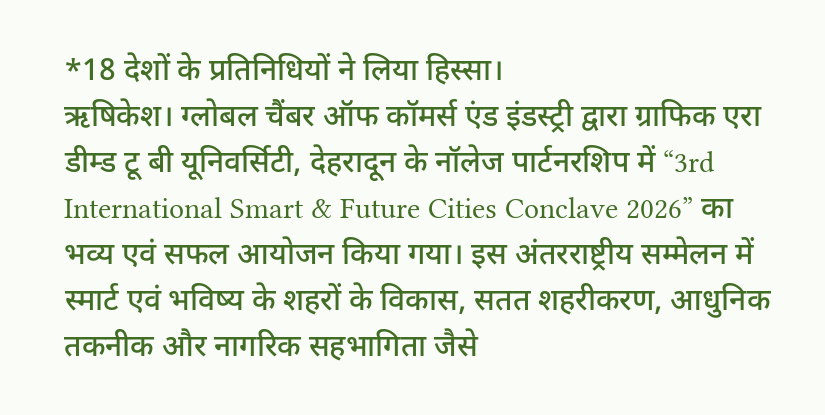*18 देशों के प्रतिनिधियों ने लिया हिस्सा।
ऋषिकेश। ग्लोबल चैंबर ऑफ कॉमर्स एंड इंडस्ट्री द्वारा ग्राफिक एरा डीम्ड टू बी यूनिवर्सिटी, देहरादून के नॉलेज पार्टनरशिप में “3rd International Smart & Future Cities Conclave 2026” का भव्य एवं सफल आयोजन किया गया। इस अंतरराष्ट्रीय सम्मेलन में स्मार्ट एवं भविष्य के शहरों के विकास, सतत शहरीकरण, आधुनिक तकनीक और नागरिक सहभागिता जैसे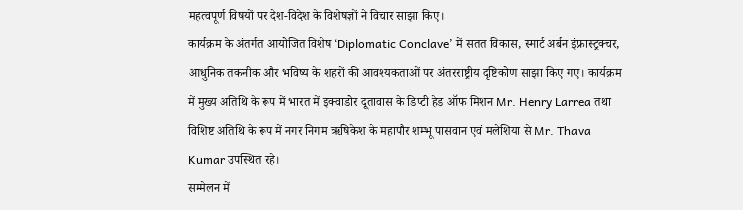महत्वपूर्ण विषयों पर देश-विदेश के विशेषज्ञों ने विचार साझा किए।
कार्यक्रम के अंतर्गत आयोजित विशेष ‘Diplomatic Conclave’ में सतत विकास, स्मार्ट अर्बन इंफ्रास्ट्रक्चर, आधुनिक तकनीक और भविष्य के शहरों की आवश्यकताओं पर अंतरराष्ट्रीय दृष्टिकोण साझा किए गए। कार्यक्रम में मुख्य अतिथि के रूप में भारत में इक्वाडोर दूतावास के डिप्टी हेड ऑफ मिशन Mr. Henry Larrea तथा विशिष्ट अतिथि के रूप में नगर निगम ऋषिकेश के महापौर शम्भू पासवान एवं मलेशिया से Mr. Thava Kumar उपस्थित रहे।
सम्मेलन में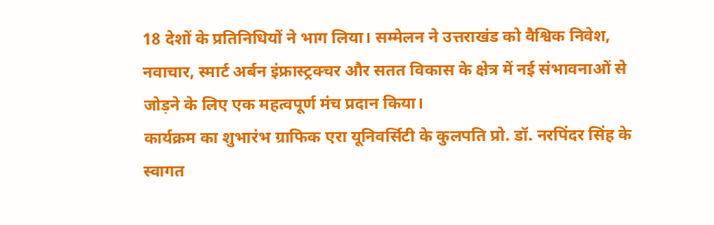18 देशों के प्रतिनिधियों ने भाग लिया। सम्मेलन ने उत्तराखंड को वैश्विक निवेश, नवाचार, स्मार्ट अर्बन इंफ्रास्ट्रक्चर और सतत विकास के क्षेत्र में नई संभावनाओं से जोड़ने के लिए एक महत्वपूर्ण मंच प्रदान किया।
कार्यक्रम का शुभारंभ ग्राफिक एरा यूनिवर्सिटी के कुलपति प्रो. डॉ. नरपिंदर सिंह के स्वागत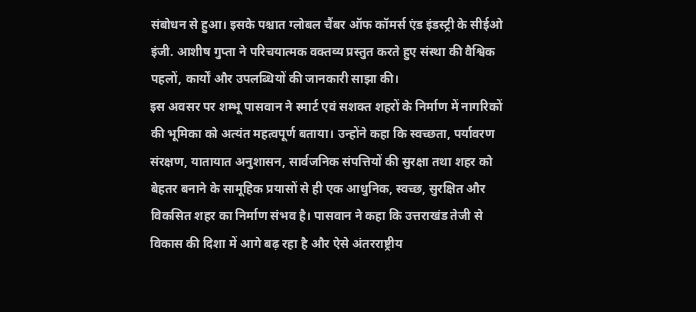संबोधन से हुआ। इसके पश्चात ग्लोबल चैंबर ऑफ कॉमर्स एंड इंडस्ट्री के सीईओ इंजी. आशीष गुप्ता ने परिचयात्मक वक्तव्य प्रस्तुत करते हुए संस्था की वैश्विक पहलों, कार्यों और उपलब्धियों की जानकारी साझा की।
इस अवसर पर शम्भू पासवान ने स्मार्ट एवं सशक्त शहरों के निर्माण में नागरिकों की भूमिका को अत्यंत महत्वपूर्ण बताया। उन्होंने कहा कि स्वच्छता, पर्यावरण संरक्षण, यातायात अनुशासन, सार्वजनिक संपत्तियों की सुरक्षा तथा शहर को बेहतर बनाने के सामूहिक प्रयासों से ही एक आधुनिक, स्वच्छ, सुरक्षित और विकसित शहर का निर्माण संभव है। पासवान ने कहा कि उत्तराखंड तेजी से विकास की दिशा में आगे बढ़ रहा है और ऐसे अंतरराष्ट्रीय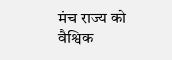मंच राज्य को वैश्विक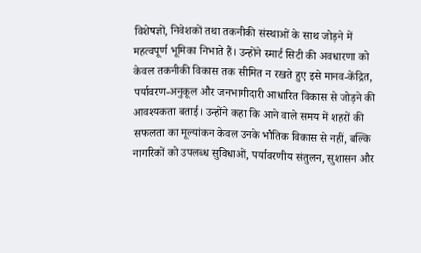विशेषज्ञों, निवेशकों तथा तकनीकी संस्थाओं के साथ जोड़ने में महत्वपूर्ण भूमिका निभाते हैं। उन्होंने स्मार्ट सिटी की अवधारणा को केवल तकनीकी विकास तक सीमित न रखते हुए इसे मानव-केंद्रित, पर्यावरण-अनुकूल और जनभागीदारी आधारित विकास से जोड़ने की आवश्यकता बताई। उन्होंने कहा कि आने वाले समय में शहरों की सफलता का मूल्यांकन केवल उनके भौतिक विकास से नहीं, बल्कि नागरिकों को उपलब्ध सुविधाओं, पर्यावरणीय संतुलन, सुशासन और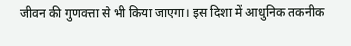जीवन की गुणवत्ता से भी किया जाएगा। इस दिशा में आधुनिक तकनीक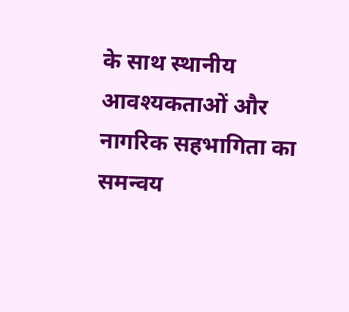के साथ स्थानीय आवश्यकताओं और नागरिक सहभागिता का समन्वय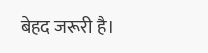बेहद जरूरी है।